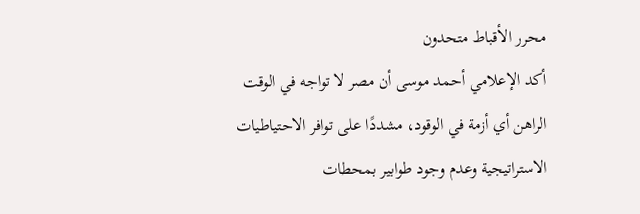محرر الأقباط متحدون
أكد الإعلامي أحمد موسى أن مصر لا تواجه في الوقت الراهن أي أزمة في الوقود، مشددًا على توافر الاحتياطيات الاستراتيجية وعدم وجود طوابير بمحطات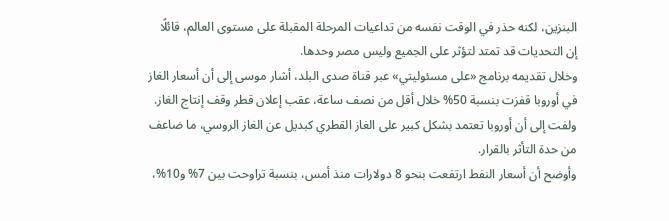البنزين، لكنه حذر في الوقت نفسه من تداعيات المرحلة المقبلة على مستوى العالم، قائلًا إن التحديات قد تمتد لتؤثر على الجميع وليس مصر وحدها.
وخلال تقديمه برنامج «على مسئوليتي» عبر قناة صدى البلد، أشار موسى إلى أن أسعار الغاز في أوروبا قفزت بنسبة 50% خلال أقل من نصف ساعة، عقب إعلان قطر وقف إنتاج الغاز. ولفت إلى أن أوروبا تعتمد بشكل كبير على الغاز القطري كبديل عن الغاز الروسي، ما ضاعف من حدة التأثر بالقرار.
وأوضح أن أسعار النفط ارتفعت بنحو 8 دولارات منذ أمس، بنسبة تراوحت بين 7% و10%،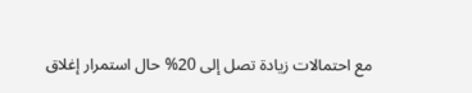مع احتمالات زيادة تصل إلى 20% حال استمرار إغلاق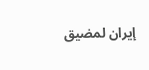إيران لمضيق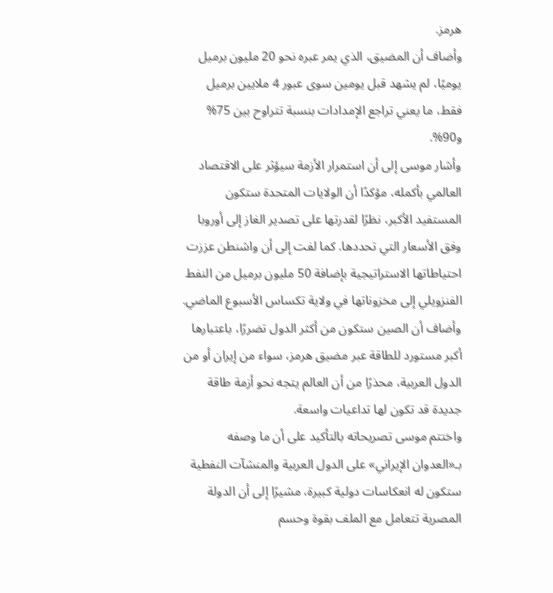هرمز.
وأضاف أن المضيق، الذي يمر عبره نحو 20 مليون برميل يوميًا، لم يشهد قبل يومين سوى عبور 4 ملايين برميل فقط، ما يعني تراجع الإمدادات بنسبة تتراوح بين 75% و90%.
وأشار موسى إلى أن استمرار الأزمة سيؤثر على الاقتصاد العالمي بأكمله، مؤكدًا أن الولايات المتحدة ستكون المستفيد الأكبر، نظرًا لقدرتها على تصدير الغاز إلى أوروبا وفق الأسعار التي تحددها. كما لفت إلى أن واشنطن عززت احتياطاتها الاستراتيجية بإضافة 50 مليون برميل من النفط الفنزويلي إلى مخزوناتها في ولاية تكساس الأسبوع الماضي.
وأضاف أن الصين ستكون من أكثر الدول تضررًا، باعتبارها أكبر مستورد للطاقة عبر مضيق هرمز، سواء من إيران أو من الدول العربية، محذرًا من أن العالم يتجه نحو أزمة طاقة جديدة قد تكون لها تداعيات واسعة.
واختتم موسى تصريحاته بالتأكيد على أن ما وصفه بـ«العدوان الإيراني» على الدول العربية والمنشآت النفطية ستكون له انعكاسات دولية كبيرة، مشيرًا إلى أن الدولة المصرية تتعامل مع الملف بقوة وحسم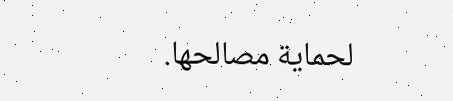لحماية مصالحها.